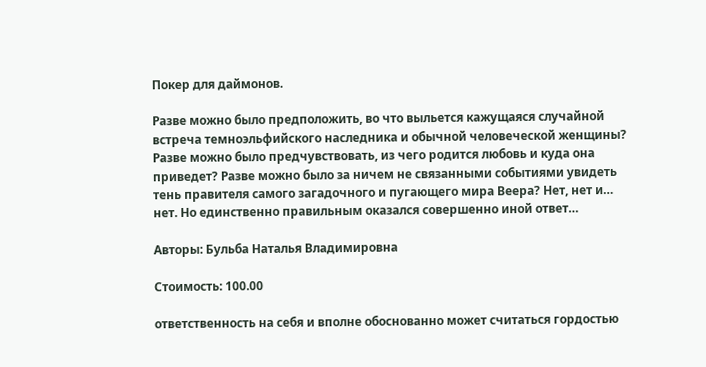Покер для даймонов.

Разве можно было предположить, во что выльется кажущаяся случайной встреча темноэльфийского наследника и обычной человеческой женщины? Разве можно было предчувствовать, из чего родится любовь и куда она приведет? Разве можно было за ничем не связанными событиями увидеть тень правителя самого загадочного и пугающего мира Веера? Нет, нет и… нет. Но единственно правильным оказался совершенно иной ответ…

Авторы: Бульба Наталья Владимировна

Стоимость: 100.00

ответственность на себя и вполне обоснованно может считаться гордостью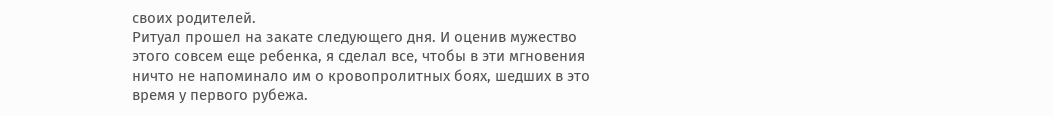своих родителей.
Ритуал прошел на закате следующего дня. И оценив мужество этого совсем еще ребенка, я сделал все, чтобы в эти мгновения ничто не напоминало им о кровопролитных боях, шедших в это время у первого рубежа.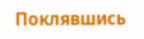Поклявшись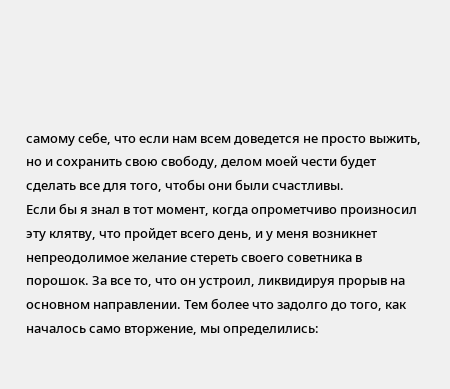самому себе, что если нам всем доведется не просто выжить, но и сохранить свою свободу, делом моей чести будет сделать все для того, чтобы они были счастливы.
Если бы я знал в тот момент, когда опрометчиво произносил эту клятву, что пройдет всего день, и у меня возникнет непреодолимое желание стереть своего советника в порошок. За все то, что он устроил, ликвидируя прорыв на основном направлении. Тем более что задолго до того, как началось само вторжение, мы определились: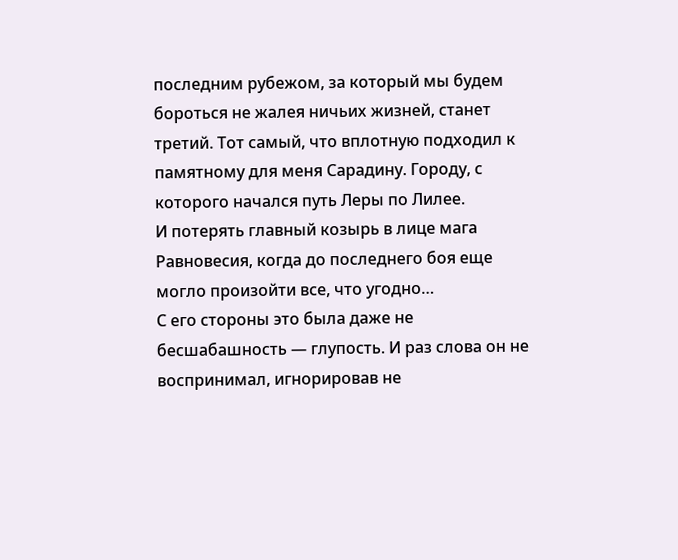последним рубежом, за который мы будем бороться не жалея ничьих жизней, станет третий. Тот самый, что вплотную подходил к памятному для меня Сарадину. Городу, с которого начался путь Леры по Лилее.
И потерять главный козырь в лице мага Равновесия, когда до последнего боя еще могло произойти все, что угодно…
С его стороны это была даже не бесшабашность — глупость. И раз слова он не воспринимал, игнорировав не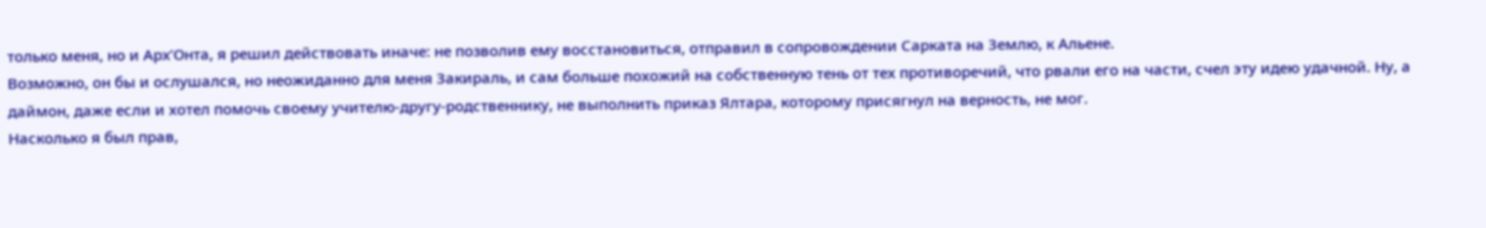только меня, но и Арх’Онта, я решил действовать иначе: не позволив ему восстановиться, отправил в сопровождении Сарката на Землю, к Альене.
Возможно, он бы и ослушался, но неожиданно для меня Закираль, и сам больше похожий на собственную тень от тех противоречий, что рвали его на части, счел эту идею удачной. Ну, а даймон, даже если и хотел помочь своему учителю-другу-родственнику, не выполнить приказ Ялтара, которому присягнул на верность, не мог.
Насколько я был прав,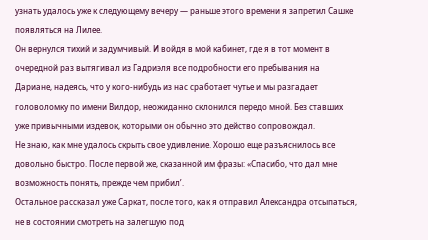узнать удалось уже к следующему вечеру — раньше этого времени я запретил Сашке появляться на Лилее.
Он вернулся тихий и задумчивый. И войдя в мой кабинет, где я в тот момент в очередной раз вытягивал из Гадриэля все подробности его пребывания на Дариане, надеясь, что у кого-нибудь из нас сработает чутье и мы разгадает головоломку по имени Вилдор, неожиданно склонился передо мной. Без ставших уже привычными издевок, которыми он обычно это действо сопровождал.
Не знаю, как мне удалось скрыть свое удивление. Хорошо еще разъяснилось все довольно быстро. После первой же, сказанной им фразы: «Спасибо, что дал мне возможность понять, прежде чем прибил’.
Остальное рассказал уже Саркат, после того, как я отправил Александра отсыпаться, не в состоянии смотреть на залегшую под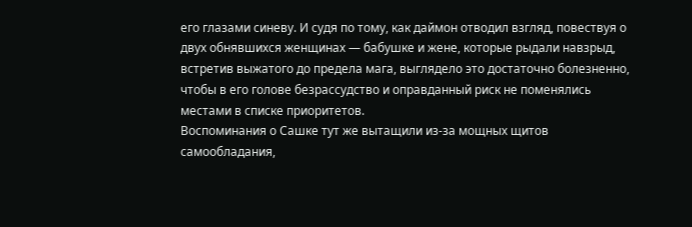его глазами синеву. И судя по тому, как даймон отводил взгляд, повествуя о двух обнявшихся женщинах — бабушке и жене, которые рыдали навзрыд, встретив выжатого до предела мага, выглядело это достаточно болезненно, чтобы в его голове безрассудство и оправданный риск не поменялись местами в списке приоритетов.
Воспоминания о Сашке тут же вытащили из-за мощных щитов самообладания,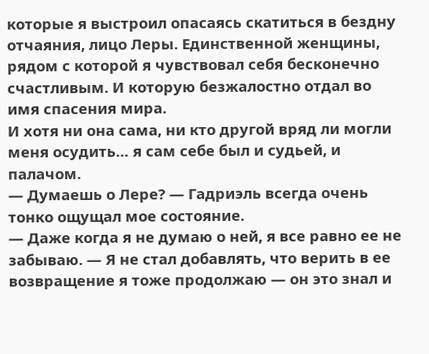которые я выстроил опасаясь скатиться в бездну отчаяния, лицо Леры. Единственной женщины, рядом с которой я чувствовал себя бесконечно счастливым. И которую безжалостно отдал во имя спасения мира.
И хотя ни она сама, ни кто другой вряд ли могли меня осудить… я сам себе был и судьей, и палачом.
— Думаешь о Лере? — Гадриэль всегда очень тонко ощущал мое состояние.
— Даже когда я не думаю о ней, я все равно ее не забываю. — Я не стал добавлять, что верить в ее возвращение я тоже продолжаю — он это знал и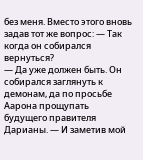без меня. Вместо этого вновь задав тот же вопрос: — Так когда он собирался вернуться?
— Да уже должен быть. Он собирался заглянуть к демонам, да по просьбе Аарона прощупать будущего правителя Дарианы. — И заметив мой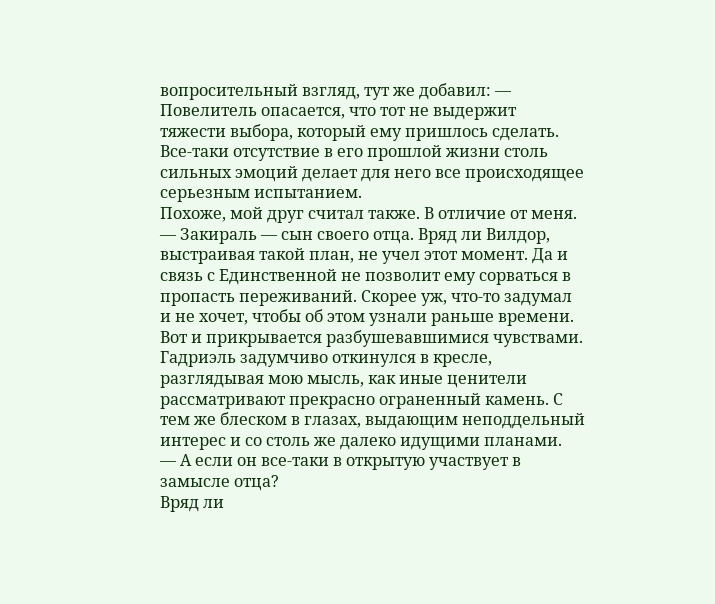вопросительный взгляд, тут же добавил: — Повелитель опасается, что тот не выдержит тяжести выбора, который ему пришлось сделать. Все-таки отсутствие в его прошлой жизни столь сильных эмоций делает для него все происходящее серьезным испытанием.
Похоже, мой друг считал также. В отличие от меня.
— Закираль — сын своего отца. Вряд ли Вилдор, выстраивая такой план, не учел этот момент. Да и связь с Единственной не позволит ему сорваться в пропасть переживаний. Скорее уж, что-то задумал и не хочет, чтобы об этом узнали раньше времени. Вот и прикрывается разбушевавшимися чувствами.
Гадриэль задумчиво откинулся в кресле, разглядывая мою мысль, как иные ценители рассматривают прекрасно ограненный камень. С тем же блеском в глазах, выдающим неподдельный интерес и со столь же далеко идущими планами.
— А если он все-таки в открытую участвует в замысле отца?
Вряд ли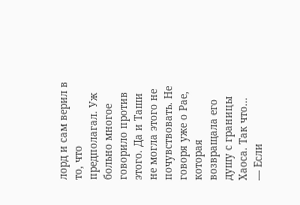лорд и сам верил в то, что предполагал. Уж больно многое говорило против этого. Да и Таши не могла этого не почувствовать. Не говоря уже о Рае, которая возвращала его душу с границы Хаоса. Так что…
— Если